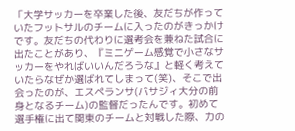「大学サッカーを卒業した後、友だちが作っていたフットサルのチームに入ったのがきっかけです。友だちの代わりに選考会を兼ねた試合に出たことがあり、『ミニゲーム感覚で小さなサッカーをやればいいんだろうな』と軽く考えていたらなぜか選ばれてしまって(笑)、そこで出会ったのが、エスペランサ(バサジィ大分の前身となるチーム)の監督だったんです。初めて選手権に出て関東のチームと対戦した際、力の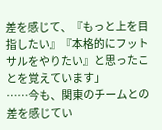差を感じて、『もっと上を目指したい』『本格的にフットサルをやりたい』と思ったことを覚えています」
……今も、関東のチームとの差を感じてい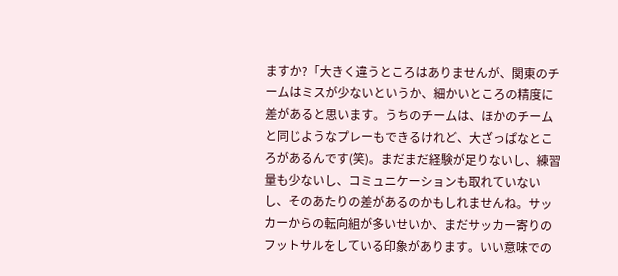ますか?「大きく違うところはありませんが、関東のチームはミスが少ないというか、細かいところの精度に差があると思います。うちのチームは、ほかのチームと同じようなプレーもできるけれど、大ざっぱなところがあるんです(笑)。まだまだ経験が足りないし、練習量も少ないし、コミュニケーションも取れていないし、そのあたりの差があるのかもしれませんね。サッカーからの転向組が多いせいか、まだサッカー寄りのフットサルをしている印象があります。いい意味での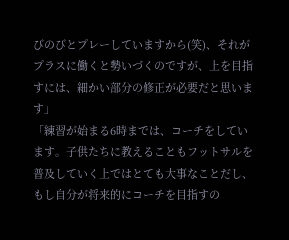びのびとプレーしていますから(笑)、それがプラスに働くと勢いづくのですが、上を目指すには、細かい部分の修正が必要だと思います」
「練習が始まる6時までは、コーチをしています。子供たちに教えることもフットサルを普及していく上ではとても大事なことだし、もし自分が将来的にコーチを目指すの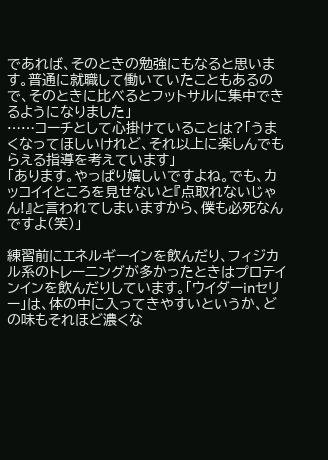であれば、そのときの勉強にもなると思います。普通に就職して働いていたこともあるので、そのときに比べるとフットサルに集中できるようになりました」
……コーチとして心掛けていることは?「うまくなってほしいけれど、それ以上に楽しんでもらえる指導を考えています」
「あります。やっぱり嬉しいですよね。でも、カッコイイところを見せないと『点取れないじゃん!』と言われてしまいますから、僕も必死なんですよ(笑)」

練習前にエネルギーインを飲んだり、フィジカル系のトレーニングが多かったときはプロテインインを飲んだりしています。「ウイダーinセリー」は、体の中に入ってきやすいというか、どの味もそれほど濃くな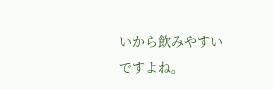いから飲みやすいですよね。